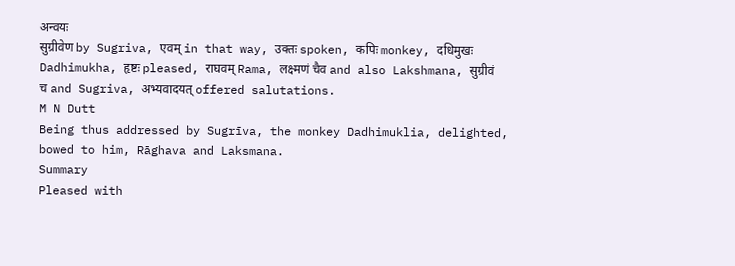अन्वयः
सुग्रीवेण by Sugriva, एवम् in that way, उक्तः spoken, कपिः monkey, दधिमुखः Dadhimukha, हृष्टः pleased, राघवम् Rama, लक्ष्मणं चैव and also Lakshmana, सुग्रीवं च and Sugriva, अभ्यवादयत् offered salutations.
M N Dutt
Being thus addressed by Sugrīva, the monkey Dadhimuklia, delighted, bowed to him, Rāghava and Laksmana.
Summary
Pleased with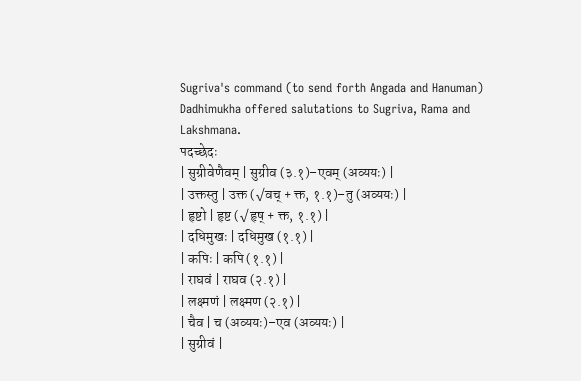Sugriva's command (to send forth Angada and Hanuman) Dadhimukha offered salutations to Sugriva, Rama and Lakshmana.
पदच्छेदः
| सुग्रीवेणैवम् | सुग्रीव (३.१)–एवम् (अव्ययः) |
| उक्तस्तु | उक्त (√वच् + क्त, १.१)–तु (अव्ययः) |
| हृष्टो | हृष्ट (√हृष् + क्त, १.१) |
| दधिमुखः | दधिमुख (१.१) |
| कपिः | कपि (१.१) |
| राघवं | राघव (२.१) |
| लक्ष्मणं | लक्ष्मण (२.१) |
| चैव | च (अव्ययः)–एव (अव्ययः) |
| सुग्रीवं |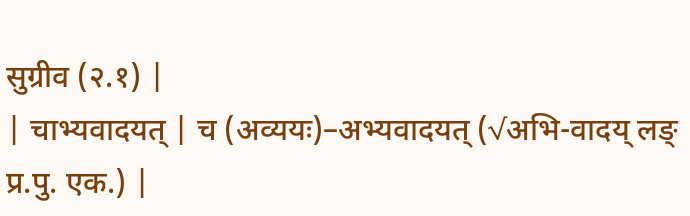सुग्रीव (२.१) |
| चाभ्यवादयत् | च (अव्ययः)–अभ्यवादयत् (√अभि-वादय् लङ् प्र.पु. एक.) |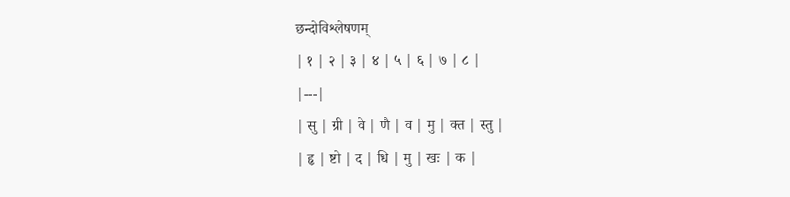छन्दोविश्लेषणम्
| १ | २ | ३ | ४ | ५ | ६ | ७ | ८ |
|---|
| सु | ग्री | वे | णै | व | मु | क्त | स्तु |
| हृ | ष्टो | द | धि | मु | खः | क |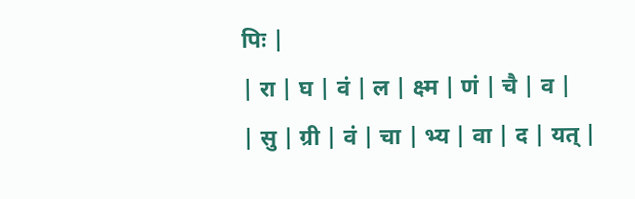पिः |
| रा | घ | वं | ल | क्ष्म | णं | चै | व |
| सु | ग्री | वं | चा | भ्य | वा | द | यत् |